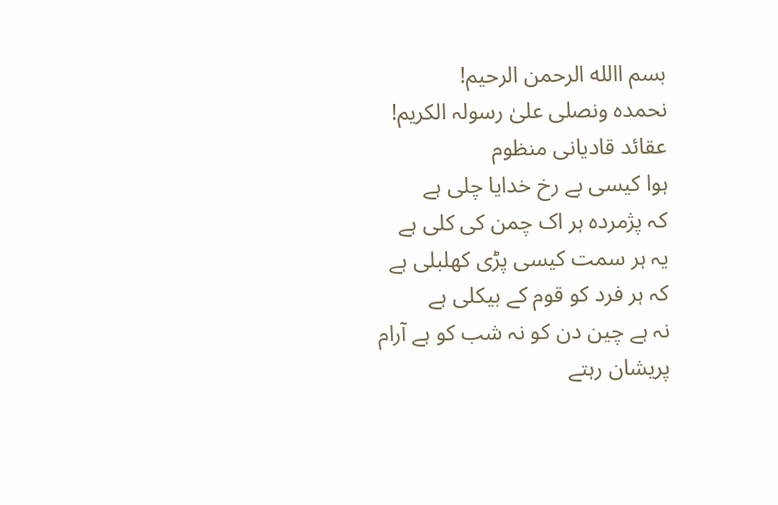بسم االله الرحمن الرحیم!
نحمدہ ونصلی علیٰ رسولہ الکریم!
عقائد قادیانی منظوم
ہوا کیسی بے رخ خدایا چلی ہے
کہ پژمردہ ہر اک چمن کی کلی ہے
یہ ہر سمت کیسی پڑی کھلبلی ہے
کہ ہر فرد کو قوم کے بیکلی ہے
نہ ہے چین دن کو نہ شب کو ہے آرام
پریشان رہتے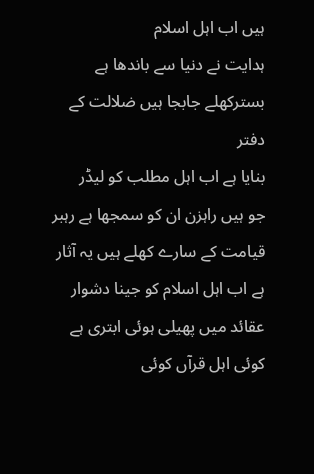ہیں اب اہل اسلام
ہدایت نے دنیا سے باندھا ہے بسترکھلے جابجا ہیں ضلالت کے دفتر
بنایا ہے اب اہل مطلب کو لیڈر
جو ہیں راہزن ان کو سمجھا ہے رہبر
قیامت کے سارے کھلے ہیں یہ آثار
ہے اب اہل اسلام کو جینا دشوار
عقائد میں پھیلی ہوئی ابتری ہے
کوئی اہل قرآں کوئی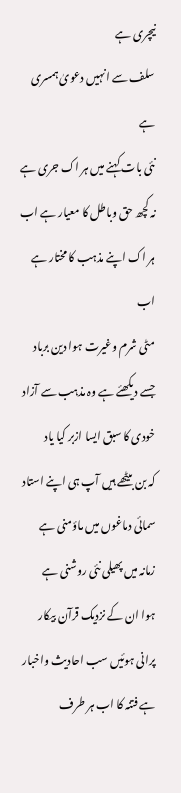نیچری ہے
سلف سے انہیں دعویٰ ہمسری ہے
نئی بات کہنے میں ہر اک جری ہے
نہ کچھ حق وباطل کا معیار ہے اب
ہر اک اپنے مذہب کا مختار ہے اب
مٹی شرم وغیرت ہوا دین برباد
جسے دیکھئے ہے وہ مذہب سے آزاد
خودی کا سبق ایسا ازبر کیا یاد
کہ بن بیٹھے ہیں آپ ہی اپنے استاد
سمائی دماغوں میں ماؤمنی ہے
زمانہ میں پھیلی نئی روشنی ہے
ہوا ان کے نزدیک قرآن بیکار
پرانی ہوئیں سب احادیث واخبار
ہے فتنہ کا اب ہر طرف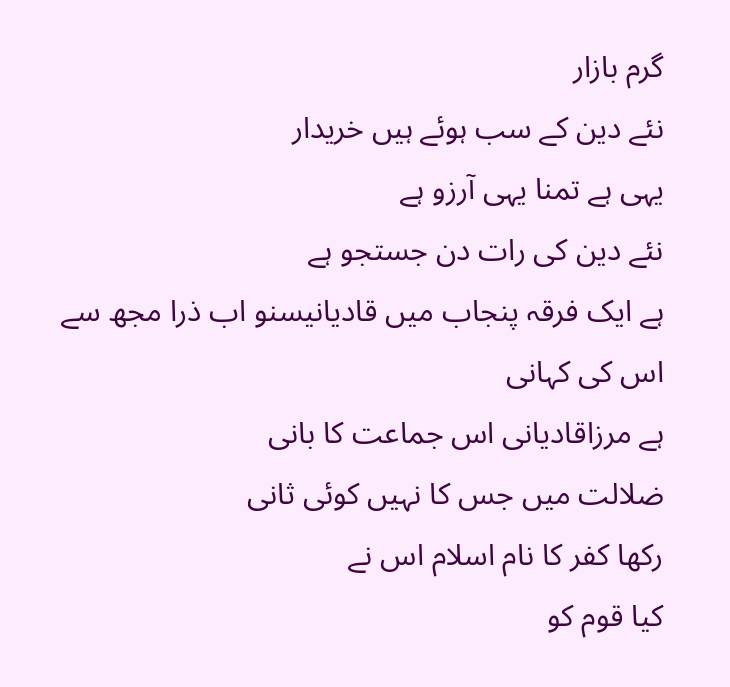گرم بازار
نئے دین کے سب ہوئے ہیں خریدار
یہی ہے تمنا یہی آرزو ہے
نئے دین کی رات دن جستجو ہے
ہے ایک فرقہ پنجاب میں قادیانیسنو اب ذرا مجھ سے اس کی کہانی
ہے مرزاقادیانی اس جماعت کا بانی
ضلالت میں جس کا نہیں کوئی ثانی
رکھا کفر کا نام اسلام اس نے
کیا قوم کو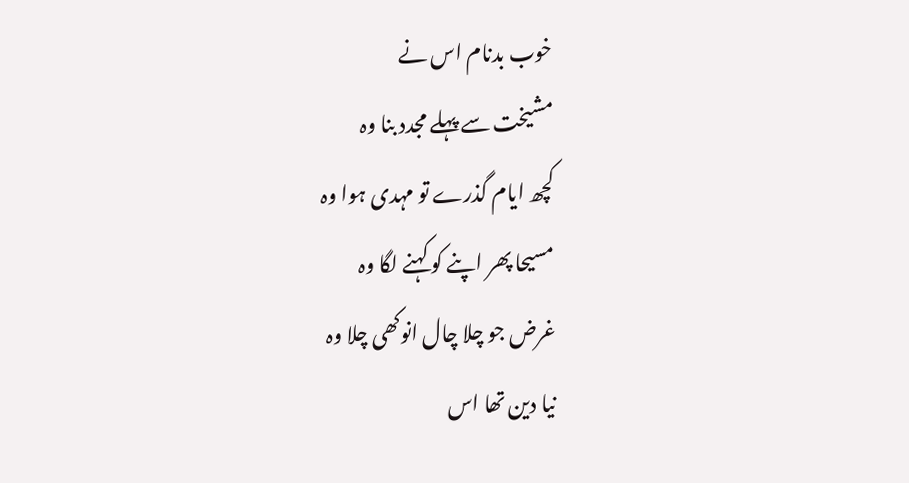خوب بدنام اس نے
مشیخت سے پہلے مجدد بنا وہ
کچھ ایام گذرے تو مہدی ہوا وہ
مسیحا پھر اپنے کو کہنے لگا وہ
غرض جو چلا چال انوکھی چلا وہ
نیا دین تھا اس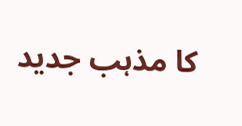کا مذہب جدید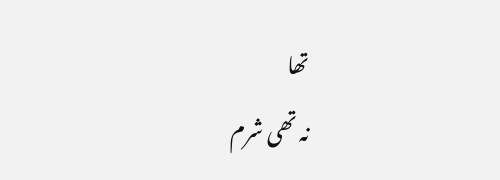تھا
نہ تھی شرم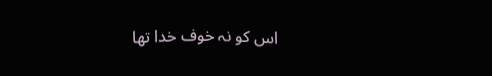اس کو نہ خوف خدا تھا